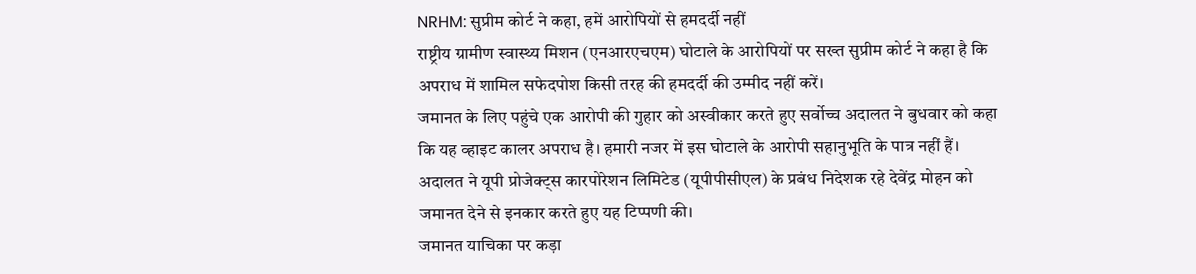NRHM: सुप्रीम कोर्ट ने कहा, हमें आरोपियों से हमदर्दी नहीं
राष्ट्रीय ग्रामीण स्वास्थ्य मिशन (एनआरएचएम) घोटाले के आरोपियों पर सख्त सुप्रीम कोर्ट ने कहा है कि अपराध में शामिल सफेदपोश किसी तरह की हमदर्दी की उम्मीद नहीं करें।
जमानत के लिए पहुंचे एक आरोपी की गुहार को अस्वीकार करते हुए सर्वोच्च अदालत ने बुधवार को कहा कि यह व्हाइट कालर अपराध है। हमारी नजर में इस घोटाले के आरोपी सहानुभूति के पात्र नहीं हैं।
अदालत ने यूपी प्रोजेक्ट्स कारपोरेशन लिमिटेड (यूपीपीसीएल) के प्रबंध निदेशक रहे देवेंद्र मोहन को जमानत देने से इनकार करते हुए यह टिप्पणी की।
जमानत याचिका पर कड़ा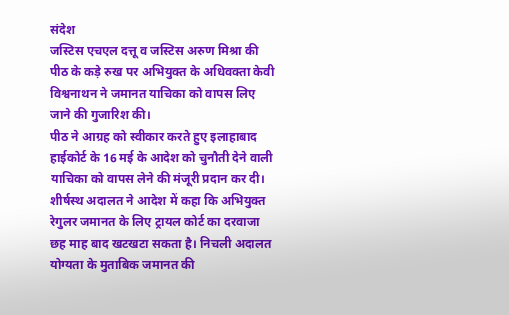संदेश
जस्टिस एचएल दत्तू व जस्टिस अरुण मिश्रा की पीठ के कड़े रुख पर अभियुक्त के अधिवक्ता केवी विश्वनाथन ने जमानत याचिका को वापस लिए जाने की गुजारिश की।
पीठ ने आग्रह को स्वीकार करते हुए इलाहाबाद हाईकोर्ट के 16 मई के आदेश को चुनौती देने वाली याचिका को वापस लेने की मंजूरी प्रदान कर दी।
शीर्षस्थ अदालत ने आदेश में कहा कि अभियुक्त रेगुलर जमानत के लिए ट्रायल कोर्ट का दरवाजा छह माह बाद खटखटा सकता है। निचली अदालत योग्यता के मुताबिक जमानत की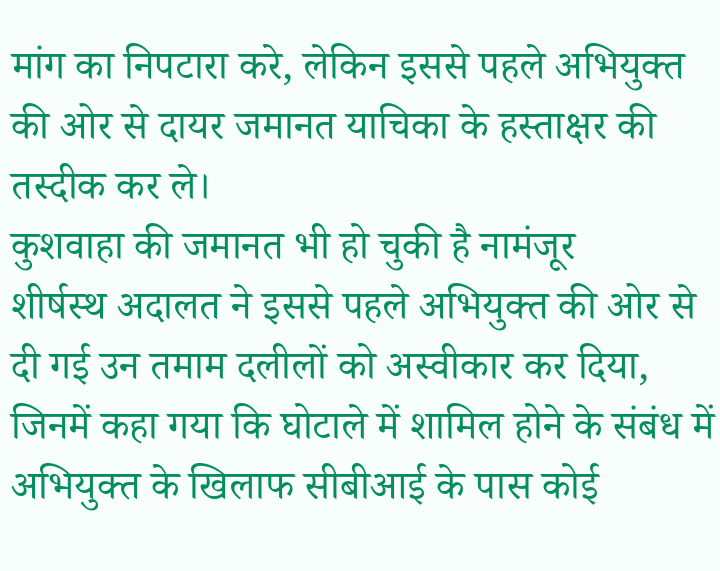मांग का निपटारा करे, लेकिन इससे पहले अभियुक्त की ओर से दायर जमानत याचिका के हस्ताक्षर की तस्दीक कर ले।
कुशवाहा की जमानत भी हो चुकी है नामंजूर
शीर्षस्थ अदालत ने इससे पहले अभियुक्त की ओर से दी गई उन तमाम दलीलों को अस्वीकार कर दिया, जिनमें कहा गया कि घोटाले में शामिल होने के संबंध में अभियुक्त के खिलाफ सीबीआई के पास कोई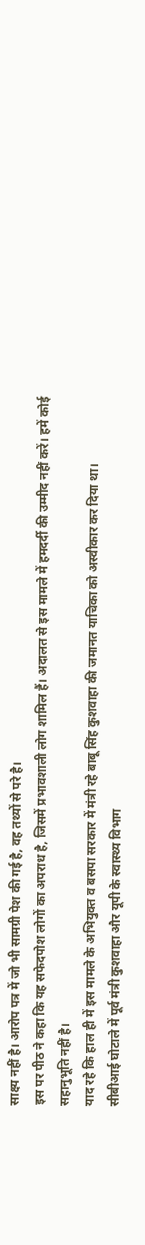साक्ष्य नहीं है। आरोप पत्र में जो भी सामग्री पेश की गई है, वह तथ्यों से परे है।
इस पर पीठ ने कहा कि यह सफेदपोश लोगों का अपराध है, जिसमें प्रभावशाली लोग शामिल हैं। अदालत से इस मामले में हमदर्दी की उम्मीद नहीं करें। हमें कोई सहानुभूति नहीं है।
याद रहे कि हाल ही में इस मामले के अभियुक्त व बसपा सरकार में मंत्री रहे बाबू सिंह कुशवाहा की जमानत याचिका को अस्वीकार कर दिया था।
सीबीआई घोटाले में पूर्व मंत्री कुशवाहा और यूपी के स्वास्थ्य विभाग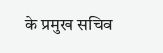के प्रमुख सचिव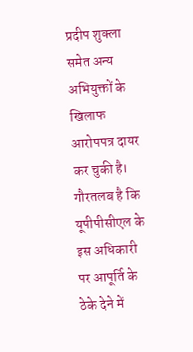प्रदीप शुक्ला समेत अन्य अभियुक्तों के खिलाफ आरोपपत्र दायर कर चुकी है।
गौरतलब है कि यूपीपीसीएल के इस अधिकारी पर आपूर्ति के ठेके देने में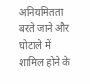अनियमितता बरते जाने और घोटाले में शामिल होने के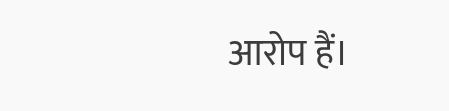आरोप हैं।